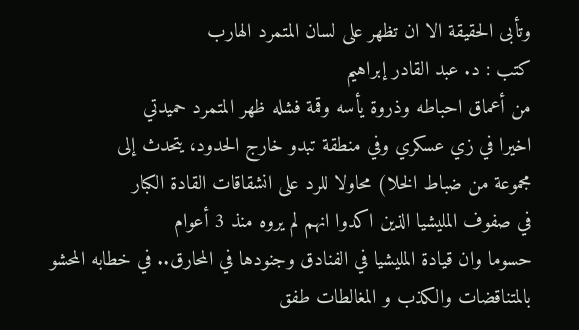وتأبى الحقيقة الا ان تظهر على لسان المتمرد الهارب
كتب : د. عبد القادر إبراهيم
من أعماق احباطه وذروة يأسه وقمة فشله ظهر المتمرد حميدتي
اخيرا في زي عسكري وفي منطقة تبدو خارج الحدود، يتحدث إلى
مجموعة من ضباط الخلا) محاولا للرد على انشقاقات القادة الكبار
في صفوف المليشيا الذين اكدوا انهم لم يروه منذ 3 أعوام
حسوما وان قيادة المليشيا في الفنادق وجنودها في المحارق.. في خطابه المحشو بالمتناقضات والكذب و المغالطات طفق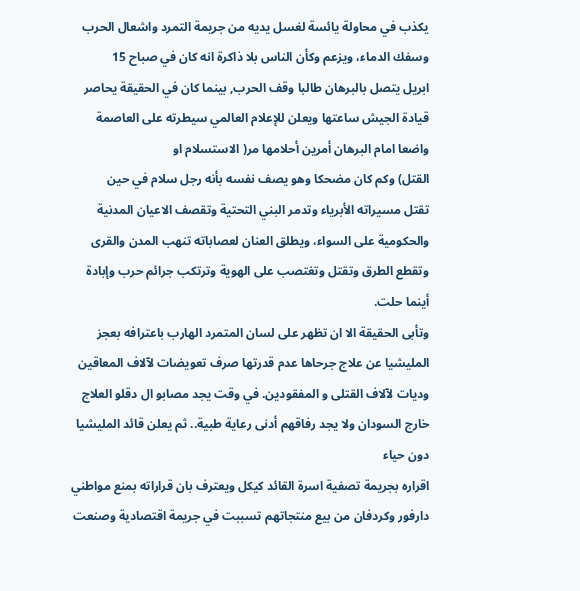يكذب في محاولة يائسة لغسل يديه من جريمة التمرد واشعال الحرب وسفك الدماء، ويزعم وكأن الناس بلا ذاكرة انه كان في صباح 15
ابريل يتصل بالبرهان طالبا وقف الحرب, بينما كان في الحقيقة يحاصر قيادة الجيش ساعتها ويعلن للإعلام العالمي سيطرته على العاصمة واضعا امام البرهان أمرين أحلامها مر( الاستسلام او
القتل) وكم كان مضحكا وهو يصف نفسه بأنه رجل سلام في حين
تقتل مسيراته الأبرياء وتدمر البني التحتية وتقصف الاعيان المدنية
والحكومية على السواء، ويطلق العنان لعصاباته تنهب المدن والقرى وتقطع الطرق وتقتل وتغتصب على الهوية وترتكب جرائم حرب وإبادة أينما حلت.
وتأبى الحقيقة الا ان تظهر على لسان المتمرد الهارب باعترافه بعجز المليشيا عن علاج جرحاها عدم قدرتها صرف تعويضات لآلاف المعاقين وديات لآلاف القتلى و المفقودين. في وقت يجد مصابو ال دقلو العلاج خارج السودان ولا يجد رفاقهم أدنى رعاية طبية.. ثم يعلن قائد المليشيا دون حياء
اقراره بجريمة تصفية اسرة القائد كيكل ويعترف بان قراراته بمنع مواطني دارفور وكردفان من بيع منتجاتهم تسببت في جريمة اقتصادية وصنعت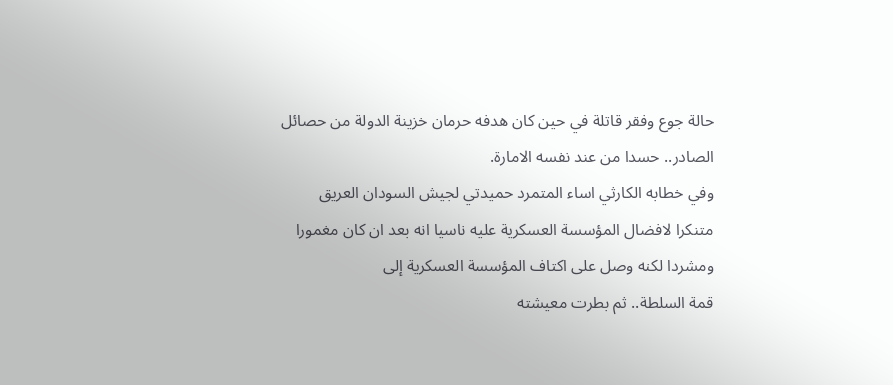حالة جوع وفقر قاتلة في حين كان هدفه حرمان خزينة الدولة من حصائل الصادر.. حسدا من عند نفسه الامارة.
وفي خطابه الكارثي اساء المتمرد حميدتي لجيش السودان العريق
متنكرا لافضال المؤسسة العسكرية عليه ناسيا انه بعد ان كان مغمورا ومشردا لكنه وصل على اكتاف المؤسسة العسكرية إلى
قمة السلطة.. ثم بطرت معيشته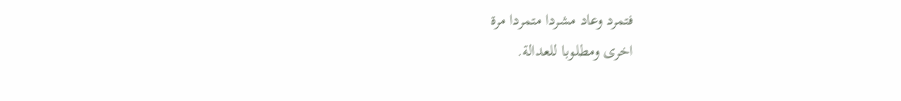فتمرد وعاد مشردا متمردا مرة
اخرى ومطلوبا للعدالة.